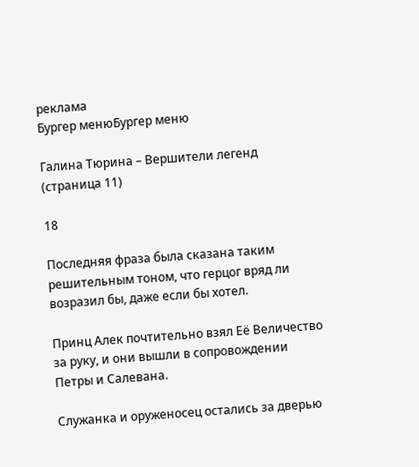реклама
Бургер менюБургер меню

Галина Тюрина – Вершители легенд (страница 11)

18

Последняя фраза была сказана таким решительным тоном, что герцог вряд ли возразил бы, даже если бы хотел.

Принц Алек почтительно взял Её Величество за руку, и они вышли в сопровождении Петры и Салевана.

Служанка и оруженосец остались за дверью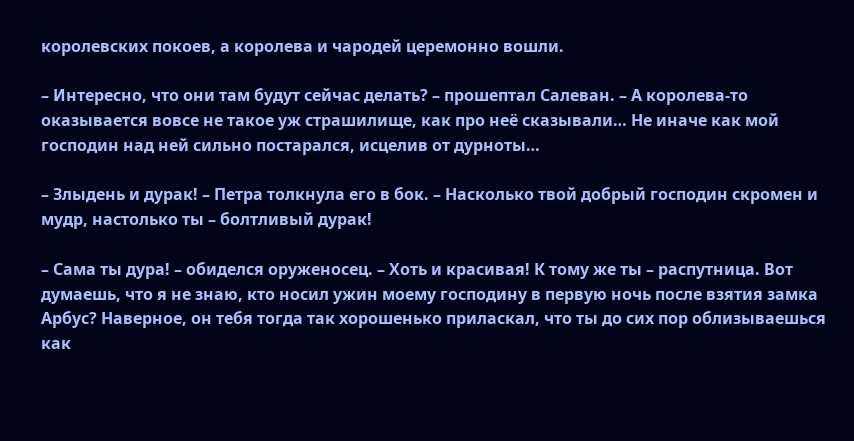королевских покоев, а королева и чародей церемонно вошли.

– Интересно, что они там будут сейчас делать? – прошептал Салеван. – А королева-то оказывается вовсе не такое уж страшилище, как про неё сказывали… Не иначе как мой господин над ней сильно постарался, исцелив от дурноты…

– Злыдень и дурак! – Петра толкнула его в бок. – Насколько твой добрый господин скромен и мудр, настолько ты – болтливый дурак!

– Сама ты дура! – обиделся оруженосец. – Хоть и красивая! К тому же ты – распутница. Вот думаешь, что я не знаю, кто носил ужин моему господину в первую ночь после взятия замка Арбус? Наверное, он тебя тогда так хорошенько приласкал, что ты до сих пор облизываешься как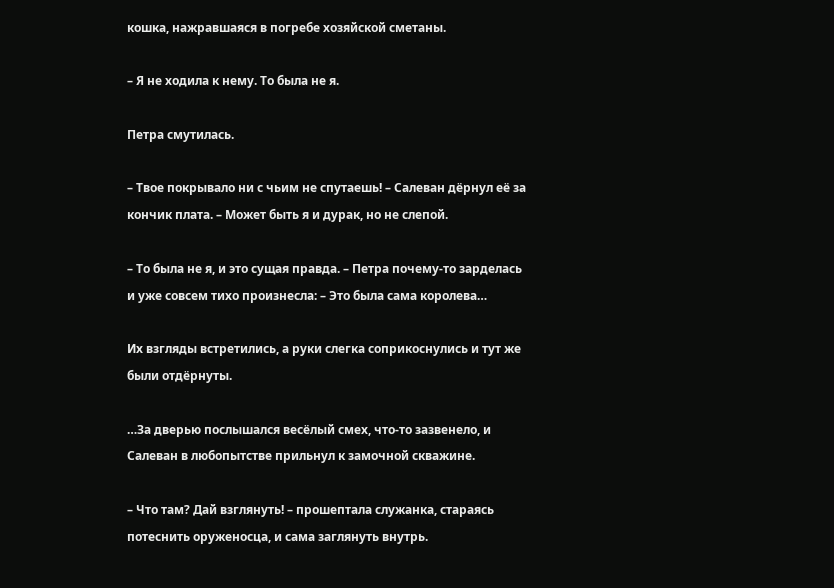кошка, нажравшаяся в погребе хозяйской сметаны.

– Я не ходила к нему. То была не я.

Петра смутилась.

– Твое покрывало ни с чьим не спутаешь! – Салеван дёрнул её за кончик плата. – Может быть я и дурак, но не слепой.

– То была не я, и это сущая правда. – Петра почему-то зарделась и уже совсем тихо произнесла: – Это была сама королева…

Их взгляды встретились, а руки слегка соприкоснулись и тут же были отдёрнуты.

…За дверью послышался весёлый смех, что-то зазвенело, и Салеван в любопытстве прильнул к замочной скважине.

– Что там? Дай взглянуть! – прошептала служанка, стараясь потеснить оруженосца, и сама заглянуть внутрь.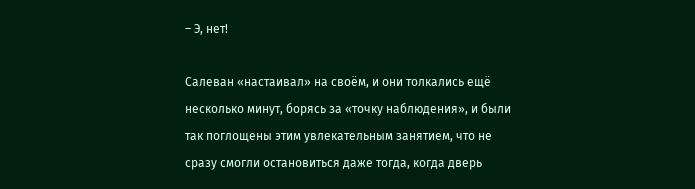– Э, нет!

Салеван «настаивал» на своём, и они толкались ещё несколько минут, борясь за «точку наблюдения», и были так поглощены этим увлекательным занятием, что не сразу смогли остановиться даже тогда, когда дверь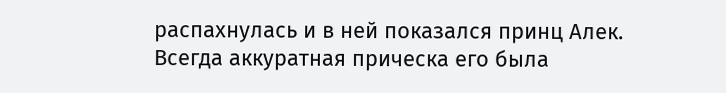распахнулась и в ней показался принц Алек. Всегда аккуратная прическа его была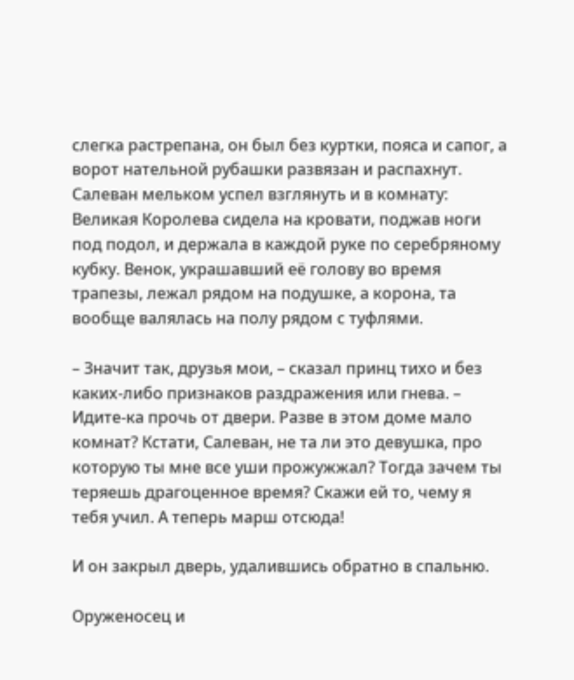слегка растрепана, он был без куртки, пояса и сапог, а ворот нательной рубашки развязан и распахнут. Салеван мельком успел взглянуть и в комнату: Великая Королева сидела на кровати, поджав ноги под подол, и держала в каждой руке по серебряному кубку. Венок, украшавший её голову во время трапезы, лежал рядом на подушке, а корона, та вообще валялась на полу рядом с туфлями.

– Значит так, друзья мои, – сказал принц тихо и без каких-либо признаков раздражения или гнева. – Идите-ка прочь от двери. Разве в этом доме мало комнат? Кстати, Салеван, не та ли это девушка, про которую ты мне все уши прожужжал? Тогда зачем ты теряешь драгоценное время? Скажи ей то, чему я тебя учил. А теперь марш отсюда!

И он закрыл дверь, удалившись обратно в спальню.

Оруженосец и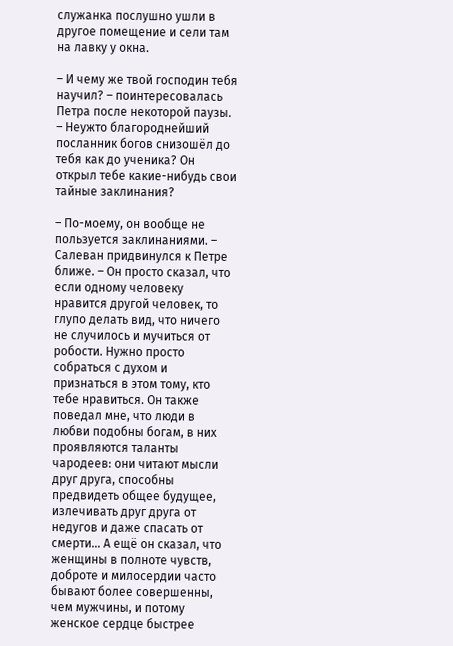служанка послушно ушли в другое помещение и сели там на лавку у окна.

– И чему же твой господин тебя научил? – поинтересовалась Петра после некоторой паузы. – Неужто благороднейший посланник богов снизошёл до тебя как до ученика? Он открыл тебе какие-нибудь свои тайные заклинания?

– По-моему, он вообще не пользуется заклинаниями. – Салеван придвинулся к Петре ближе. – Он просто сказал, что если одному человеку нравится другой человек, то глупо делать вид, что ничего не случилось и мучиться от робости. Нужно просто собраться с духом и признаться в этом тому, кто тебе нравиться. Он также поведал мне, что люди в любви подобны богам, в них проявляются таланты чародеев: они читают мысли друг друга, способны предвидеть общее будущее, излечивать друг друга от недугов и даже спасать от смерти… А ещё он сказал, что женщины в полноте чувств, доброте и милосердии часто бывают более совершенны, чем мужчины, и потому женское сердце быстрее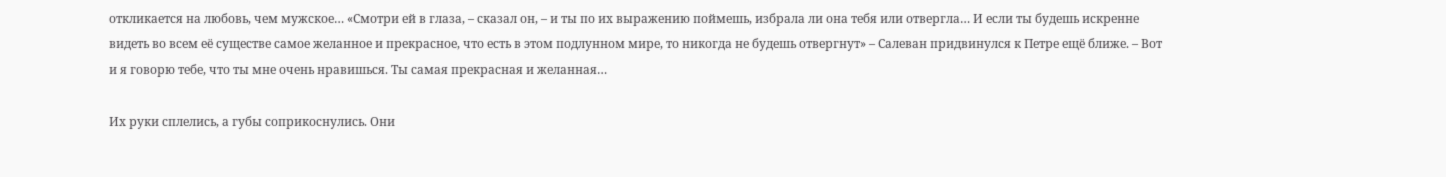откликается на любовь, чем мужское… «Смотри ей в глаза, – сказал он, – и ты по их выражению поймешь, избрала ли она тебя или отвергла… И если ты будешь искренне видеть во всем её существе самое желанное и прекрасное, что есть в этом подлунном мире, то никогда не будешь отвергнут» – Салеван придвинулся к Петре ещё ближе. – Вот и я говорю тебе, что ты мне очень нравишься. Ты самая прекрасная и желанная…

Их руки сплелись, а губы соприкоснулись. Они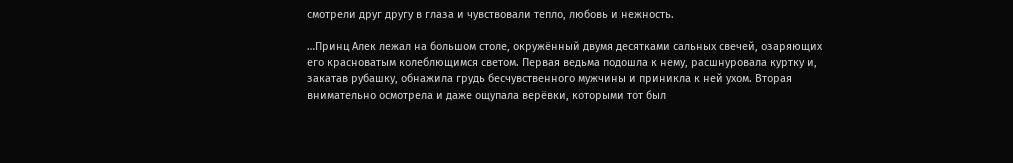смотрели друг другу в глаза и чувствовали тепло, любовь и нежность.

…Принц Алек лежал на большом столе, окружённый двумя десятками сальных свечей, озаряющих его красноватым колеблющимся светом. Первая ведьма подошла к нему, расшнуровала куртку и, закатав рубашку, обнажила грудь бесчувственного мужчины и приникла к ней ухом. Вторая внимательно осмотрела и даже ощупала верёвки, которыми тот был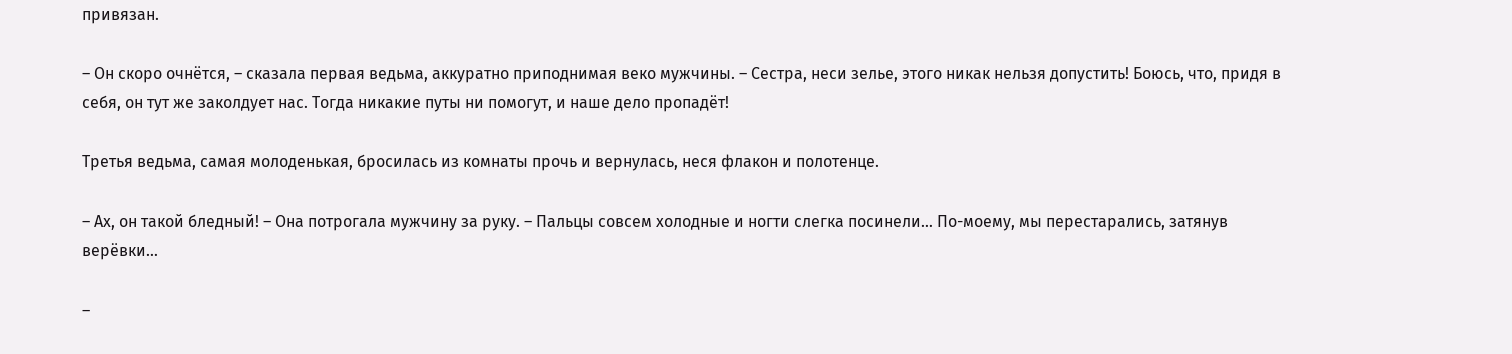привязан.

– Он скоро очнётся, – сказала первая ведьма, аккуратно приподнимая веко мужчины. – Сестра, неси зелье, этого никак нельзя допустить! Боюсь, что, придя в себя, он тут же заколдует нас. Тогда никакие путы ни помогут, и наше дело пропадёт!

Третья ведьма, самая молоденькая, бросилась из комнаты прочь и вернулась, неся флакон и полотенце.

– Ах, он такой бледный! – Она потрогала мужчину за руку. – Пальцы совсем холодные и ногти слегка посинели… По-моему, мы перестарались, затянув верёвки…

–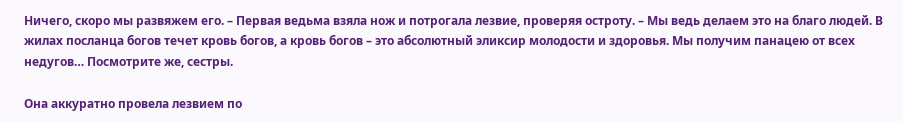Ничего, скоро мы развяжем его. – Первая ведьма взяла нож и потрогала лезвие, проверяя остроту. – Мы ведь делаем это на благо людей. В жилах посланца богов течет кровь богов, а кровь богов – это абсолютный эликсир молодости и здоровья. Мы получим панацею от всех недугов… Посмотрите же, сестры.

Она аккуратно провела лезвием по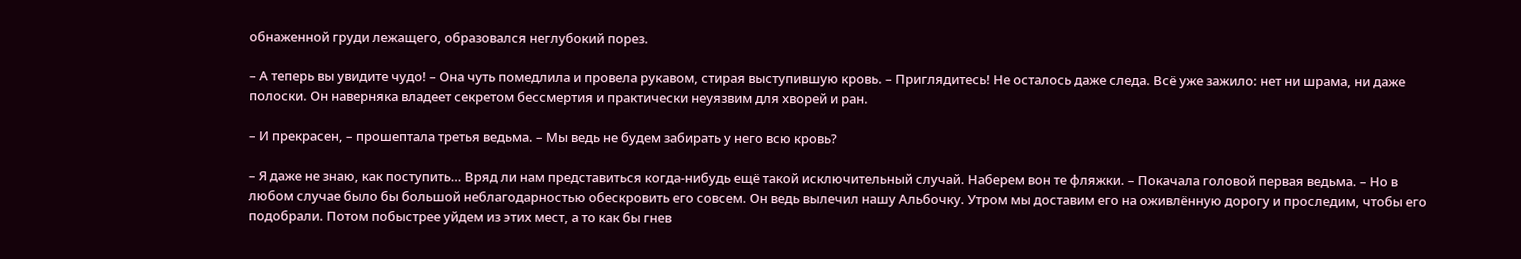обнаженной груди лежащего, образовался неглубокий порез.

– А теперь вы увидите чудо! – Она чуть помедлила и провела рукавом, стирая выступившую кровь. – Приглядитесь! Не осталось даже следа. Всё уже зажило: нет ни шрама, ни даже полоски. Он наверняка владеет секретом бессмертия и практически неуязвим для хворей и ран.

– И прекрасен, – прошептала третья ведьма. – Мы ведь не будем забирать у него всю кровь?

– Я даже не знаю, как поступить… Вряд ли нам представиться когда-нибудь ещё такой исключительный случай. Наберем вон те фляжки. – Покачала головой первая ведьма. – Но в любом случае было бы большой неблагодарностью обескровить его совсем. Он ведь вылечил нашу Альбочку. Утром мы доставим его на оживлённую дорогу и проследим, чтобы его подобрали. Потом побыстрее уйдем из этих мест, а то как бы гнев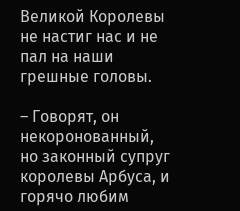Великой Королевы не настиг нас и не пал на наши грешные головы.

– Говорят, он некоронованный, но законный супруг королевы Арбуса, и горячо любим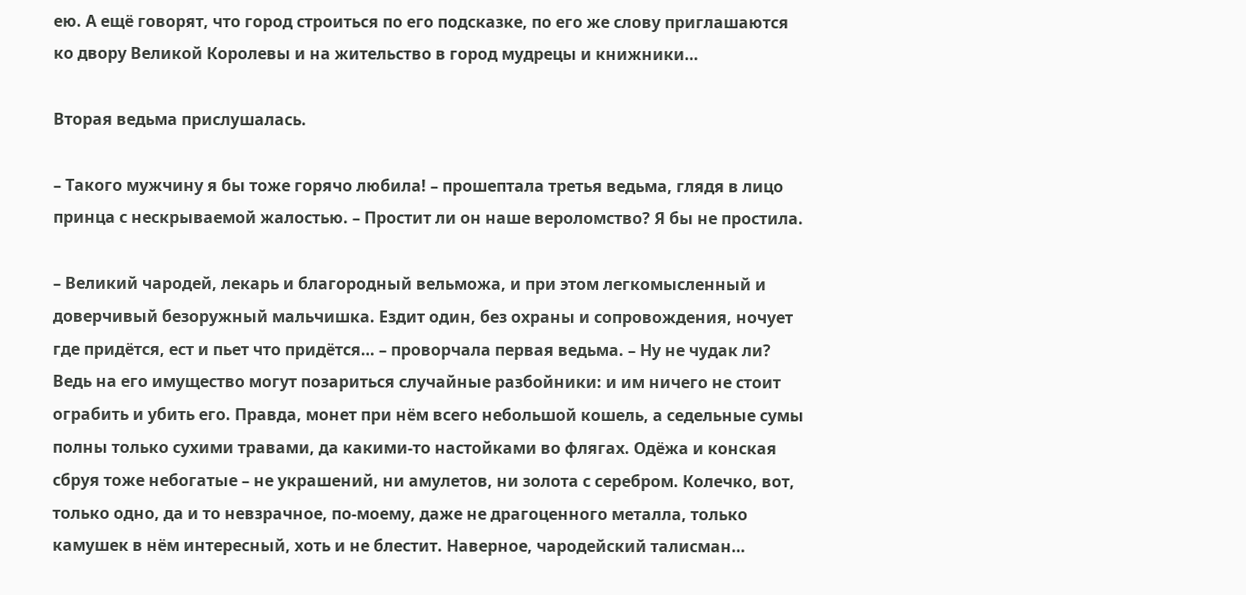ею. А ещё говорят, что город строиться по его подсказке, по его же слову приглашаются ко двору Великой Королевы и на жительство в город мудрецы и книжники…

Вторая ведьма прислушалась.

– Такого мужчину я бы тоже горячо любила! – прошептала третья ведьма, глядя в лицо принца с нескрываемой жалостью. – Простит ли он наше вероломство? Я бы не простила.

– Великий чародей, лекарь и благородный вельможа, и при этом легкомысленный и доверчивый безоружный мальчишка. Ездит один, без охраны и сопровождения, ночует где придётся, ест и пьет что придётся… – проворчала первая ведьма. – Ну не чудак ли? Ведь на его имущество могут позариться случайные разбойники: и им ничего не стоит ограбить и убить его. Правда, монет при нём всего небольшой кошель, а седельные сумы полны только сухими травами, да какими-то настойками во флягах. Одёжа и конская сбруя тоже небогатые – не украшений, ни амулетов, ни золота с серебром. Колечко, вот, только одно, да и то невзрачное, по-моему, даже не драгоценного металла, только камушек в нём интересный, хоть и не блестит. Наверное, чародейский талисман…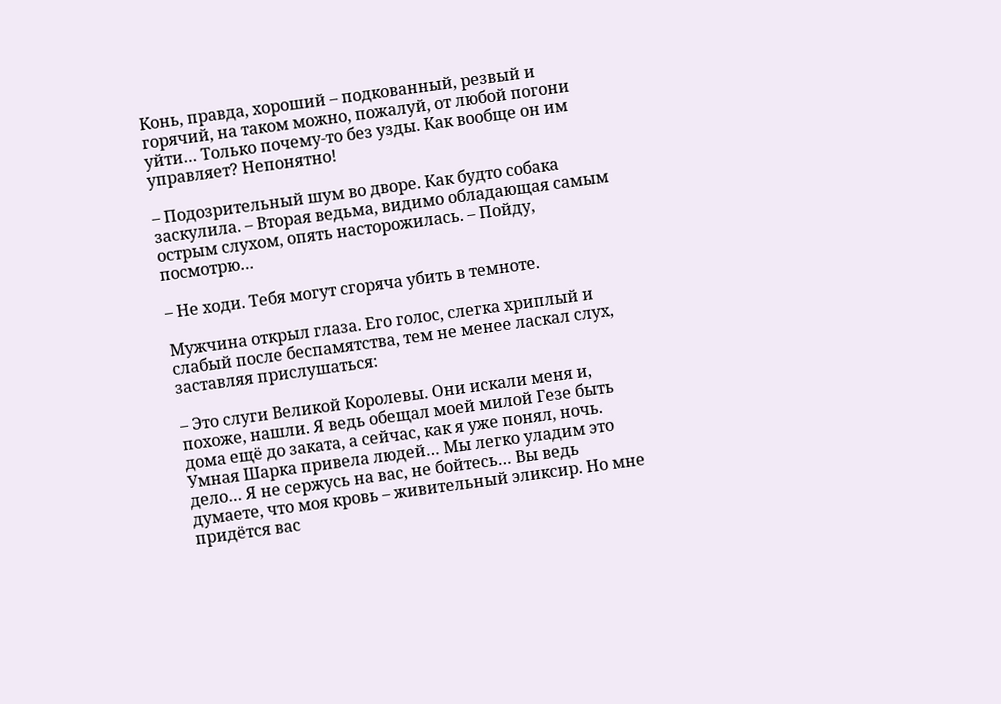Конь, правда, хороший – подкованный, резвый и горячий, на таком можно, пожалуй, от любой погони уйти… Только почему-то без узды. Как вообще он им управляет? Непонятно!

– Подозрительный шум во дворе. Как будто собака заскулила. – Вторая ведьма, видимо обладающая самым острым слухом, опять насторожилась. – Пойду, посмотрю…

– Не ходи. Тебя могут сгоряча убить в темноте.

Мужчина открыл глаза. Его голос, слегка хриплый и слабый после беспамятства, тем не менее ласкал слух, заставляя прислушаться:

– Это слуги Великой Королевы. Они искали меня и, похоже, нашли. Я ведь обещал моей милой Гезе быть дома ещё до заката, а сейчас, как я уже понял, ночь. Умная Шарка привела людей… Мы легко уладим это дело… Я не сержусь на вас, не бойтесь… Вы ведь думаете, что моя кровь – живительный эликсир. Но мне придётся вас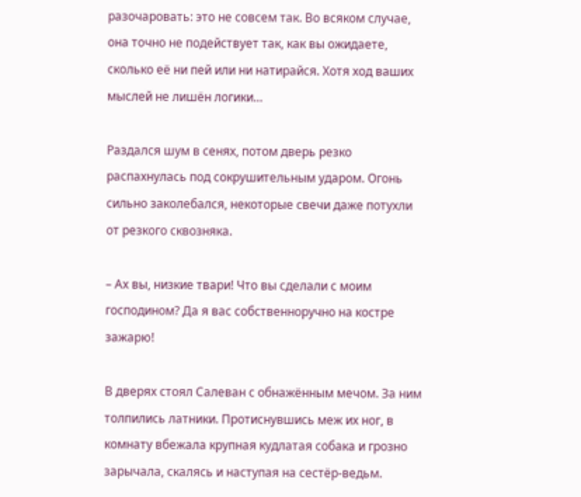разочаровать: это не совсем так. Во всяком случае, она точно не подействует так, как вы ожидаете, сколько её ни пей или ни натирайся. Хотя ход ваших мыслей не лишён логики…

Раздался шум в сенях, потом дверь резко распахнулась под сокрушительным ударом. Огонь сильно заколебался, некоторые свечи даже потухли от резкого сквозняка.

– Ах вы, низкие твари! Что вы сделали с моим господином? Да я вас собственноручно на костре зажарю!

В дверях стоял Салеван с обнажённым мечом. За ним толпились латники. Протиснувшись меж их ног, в комнату вбежала крупная кудлатая собака и грозно зарычала, скалясь и наступая на сестёр-ведьм.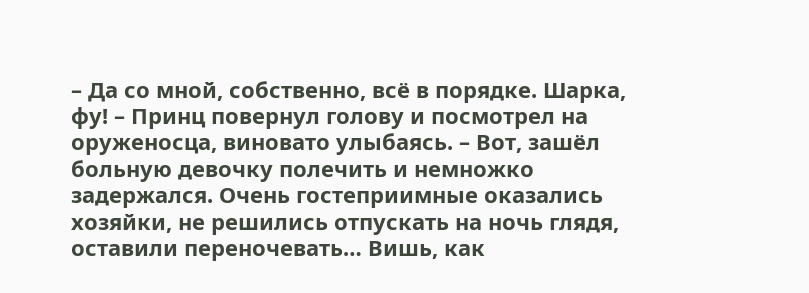– Да со мной, собственно, всё в порядке. Шарка, фу! – Принц повернул голову и посмотрел на оруженосца, виновато улыбаясь. – Вот, зашёл больную девочку полечить и немножко задержался. Очень гостеприимные оказались хозяйки, не решились отпускать на ночь глядя, оставили переночевать… Вишь, как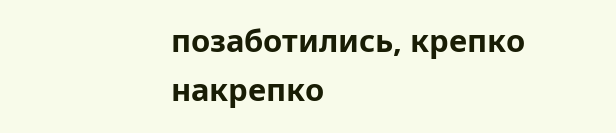позаботились, крепко накрепко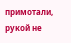примотали, рукой не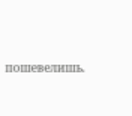пошевелишь.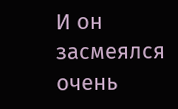И он засмеялся очень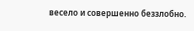весело и совершенно беззлобно.